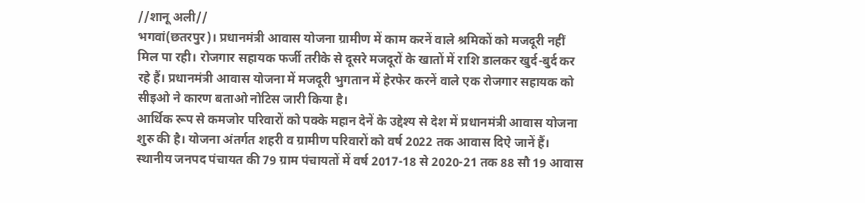//शानू अली//
भगवां(छतरपुर)। प्रधानमंत्री आवास योजना ग्रामीण में काम करनें वाले श्रमिकों को मजदूरी नहीं मिल पा रही। रोजगार सहायक फर्जी तरीके से दूसरे मजदूरों के खातों में राशि डालकर खुर्द-बुर्द कर रहे हैं। प्रधानमंत्री आवास योजना में मजदूरी भुगतान में हेरफेर करनें वाले एक रोजगार सहायक को सीइओ ने कारण बताओ नोटिस जारी किया है।
आर्थिक रूप से कमजोर परिवारों को पक्के महान देनें के उद्देश्य से देश में प्रधानमंत्री आवास योजना शुरु की है। योजना अंतर्गत शहरी व ग्रामीण परिवारों को वर्ष 2022 तक आवास दिऐ जानें हैं। स्थानीय जनपद पंचायत की 79 ग्राम पंचायतों में वर्ष 2017-18 से 2020-21 तक 88 सौ 19 आवास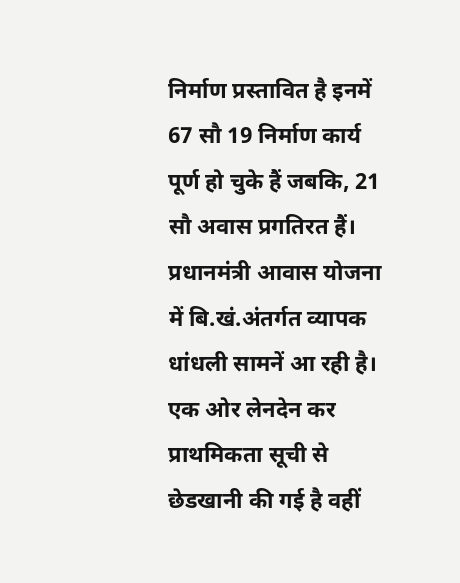निर्माण प्रस्तावित है इनमें 67 सौ 19 निर्माण कार्य पूर्ण हो चुके हैं जबकि, 21 सौ अवास प्रगतिरत हैं। प्रधानमंत्री आवास योजना में बि.खं.अंतर्गत व्यापक धांधली सामनें आ रही है। एक ओर लेनदेन कर प्राथमिकता सूची से छेडखानी की गई है वहीं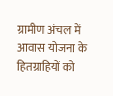ग्रामीण अंचल में आवास योजना के हितग्राहियों को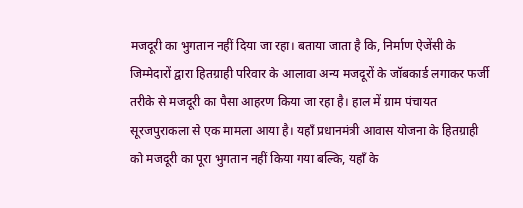मजदूरी का भुगतान नहीं दिया जा रहा। बताया जाता है कि, निर्माण ऐजेंसी के जिम्मेदारों द्वारा हितग्राही परिवार के आलावा अन्य मजदूरों के जॉबकार्ड लगाकर फर्जी तरीके से मजदूरी का पैसा आहरण किया जा रहा है। हाल में ग्राम पंचायत सूरजपुराकला से एक मामला आया है। यहाँ प्रधानमंत्री आवास योजना के हितग्राही को मजदूरी का पूरा भुगतान नहीं किया गया बल्कि, यहाँ के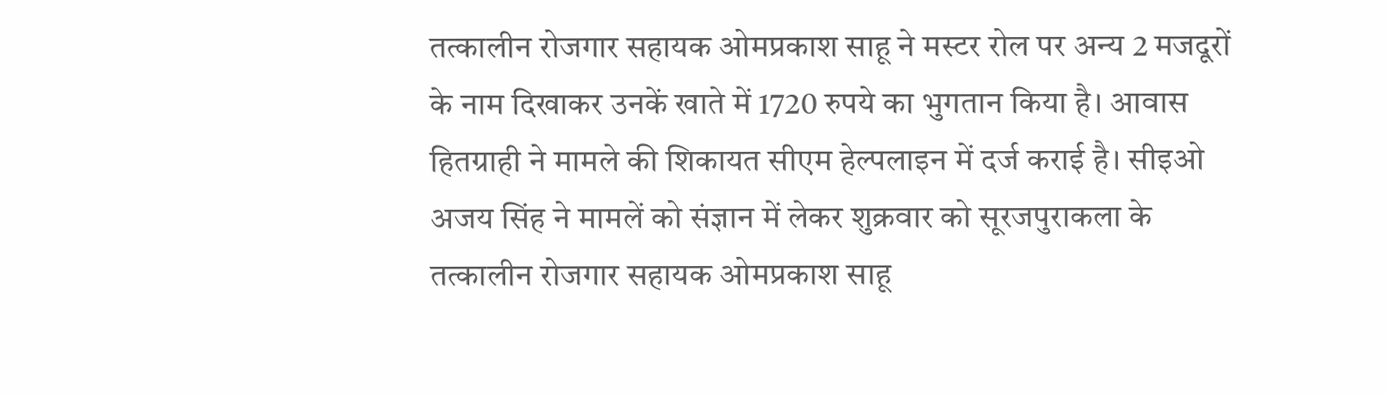तत्कालीन रोजगार सहायक ओमप्रकाश साहू ने मस्टर रोल पर अन्य 2 मजदूरों के नाम दिखाकर उनकें खाते में 1720 रुपये का भुगतान किया है। आवास हितग्राही ने मामले की शिकायत सीएम हेल्पलाइन में दर्ज कराई है। सीइओ अजय सिंह ने मामलें को संज्ञान में लेकर शुक्रवार को सूरजपुराकला के तत्कालीन रोजगार सहायक ओमप्रकाश साहू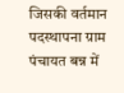जिसकी वर्तमान पदस्थापना ग्राम पंचायत बन्न में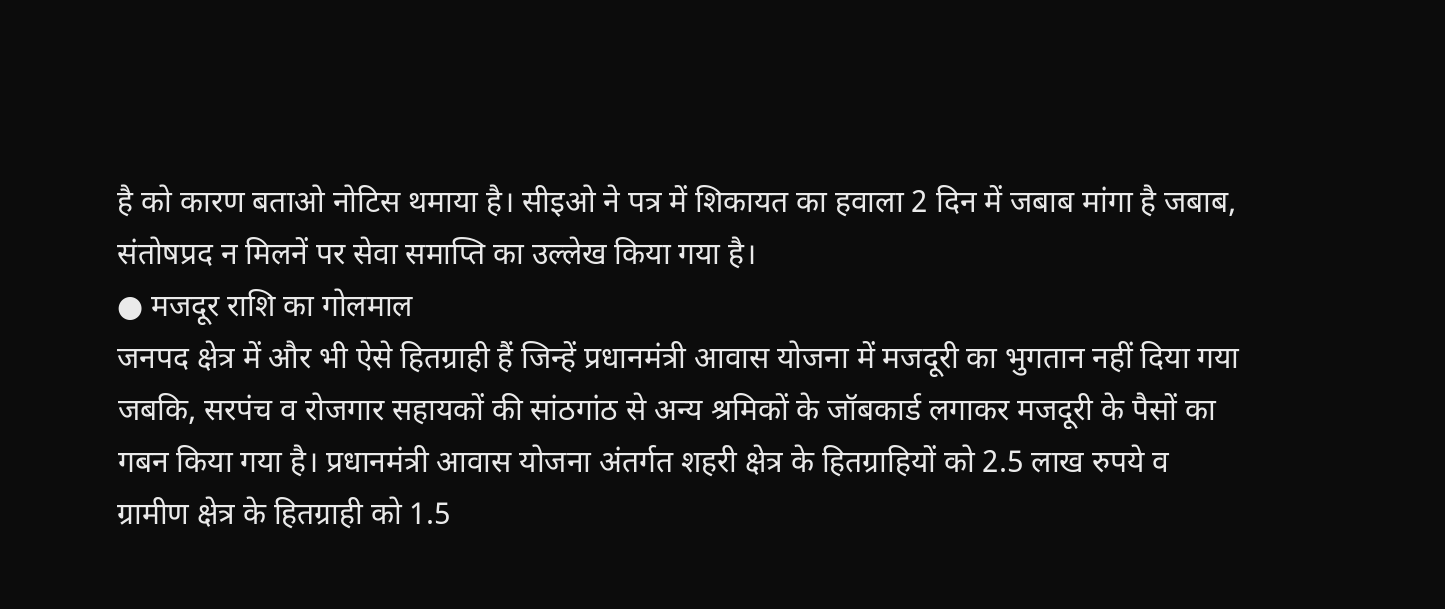है को कारण बताओ नोटिस थमाया है। सीइओ ने पत्र में शिकायत का हवाला 2 दिन में जबाब मांगा है जबाब, संतोषप्रद न मिलनें पर सेवा समाप्ति का उल्लेख किया गया है।
● मजदूर राशि का गोलमाल
जनपद क्षेत्र में और भी ऐसे हितग्राही हैं जिन्हें प्रधानमंत्री आवास योजना में मजदूरी का भुगतान नहीं दिया गया जबकि, सरपंच व रोजगार सहायकों की सांठगांठ से अन्य श्रमिकों के जॉबकार्ड लगाकर मजदूरी के पैसों का गबन किया गया है। प्रधानमंत्री आवास योजना अंतर्गत शहरी क्षेत्र के हितग्राहियों को 2.5 लाख रुपये व ग्रामीण क्षेत्र के हितग्राही को 1.5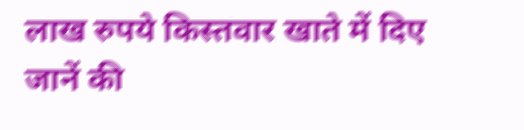लाख रुपये किस्तवार खाते में दिए जानें की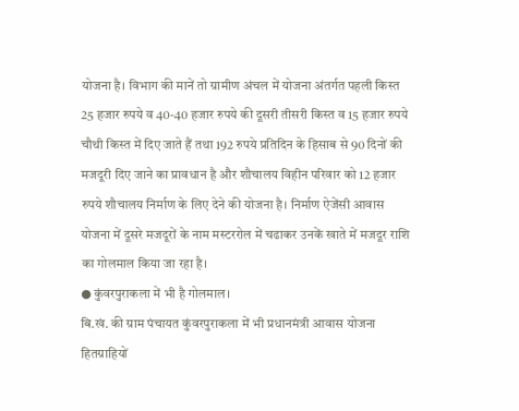योजना है। विभाग की मानें तो ग्रामीण अंचल में योजना अंतर्गत पहली किस्त 25 हजार रुपये व 40-40 हजार रुपये की दूसरी तीसरी किस्त व 15 हजार रुपये चौथी किस्त में दिए जाते हैं तथा 192 रुपये प्रतिदिन के हिसाब से 90 दिनों की मजदूरी दिए जाने का प्रावधान है और शौचालय विहीन परिवार को 12 हजार रुपये शौचालय निर्माण के लिए देने की योजना है। निर्माण ऐजेंसी आवास योजना में दूसरे मजदूरों के नाम मस्टररोल में चढाकर उनकें खाते में मजदूर राशि का गोलमाल किया जा रहा है।
● कुंवरपुराकला में भी है गोलमाल।
बि.खं. की ग्राम पंचायत कुंवरपुराकला में भी प्रधानमंत्री आवास योजना हितग्राहियों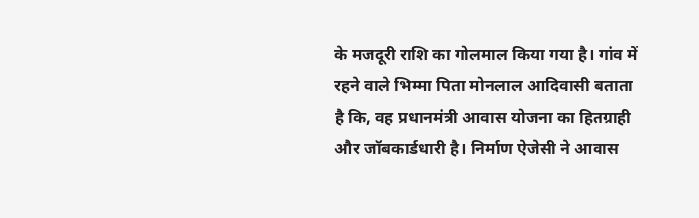के मजदूरी राशि का गोलमाल किया गया है। गांव में रहने वाले भिम्मा पिता मोनलाल आदिवासी बताता है कि, वह प्रधानमंत्री आवास योजना का हितग्राही और जॉबकार्डधारी है। निर्माण ऐजेसी ने आवास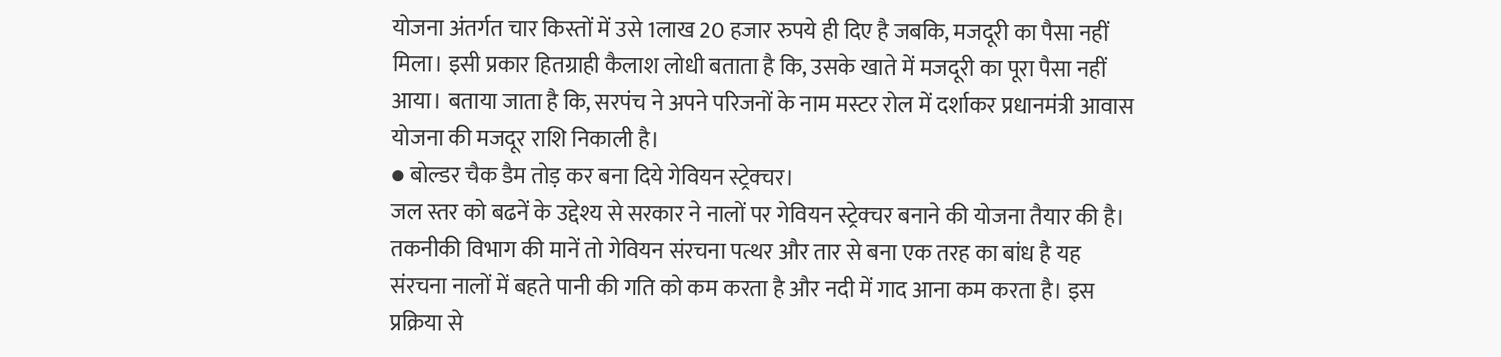योजना अंतर्गत चार किस्तों में उसे 1लाख 20 हजार रुपये ही दिए है जबकि, मजदूरी का पैसा नहीं मिला। इसी प्रकार हितग्राही कैलाश लोधी बताता है कि, उसके खाते में मजदूरी का पूरा पैसा नहीं आया। बताया जाता है कि, सरपंच ने अपने परिजनों के नाम मस्टर रोल में दर्शाकर प्रधानमंत्री आवास योजना की मजदूर राशि निकाली है।
● बोल्डर चैक डैम तोड़ कर बना दिये गेवियन स्ट्रेक्चर।
जल स्तर को बढनें के उद्देश्य से सरकार ने नालों पर गेवियन स्ट्रेक्चर बनाने की योजना तैयार की है। तकनीकी विभाग की मानें तो गेवियन संरचना पत्थर और तार से बना एक तरह का बांध है यह संरचना नालों में बहते पानी की गति को कम करता है और नदी में गाद आना कम करता है। इस प्रक्रिया से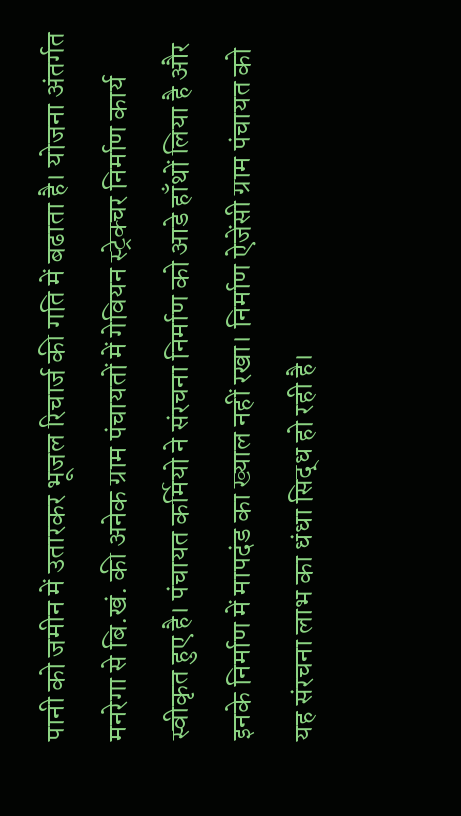पानी को जमीन में उतारकर भूजल रिचार्ज की गति में बढाता है। योजना अंतर्गत मनरेगा से बि.खं. की अनेक ग्राम पंचायतों में गेवियन स्ट्रेक्चर निर्माण कार्य स्वीकृत हुए है। पंचायत कर्मियो ने संरचना निर्माण को आडे हाँथों लिया है और इनके निर्माण में मापदंड का ख्याल नहीं रखा। निर्माण ऐजेंसी ग्राम पंचायत को यह संरचना लाभ का धंधा सिद्ध हो रही है।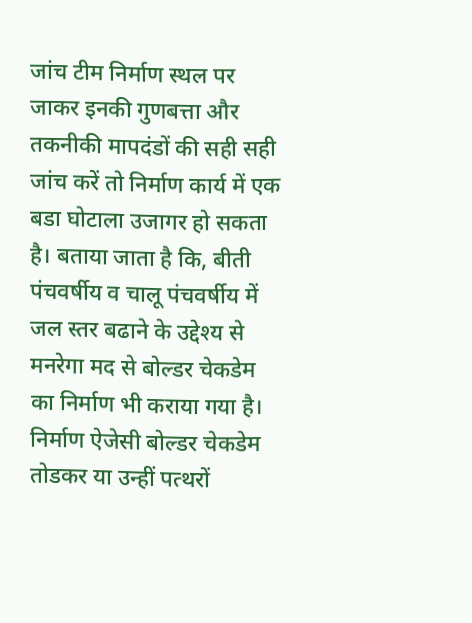जांच टीम निर्माण स्थल पर जाकर इनकी गुणबत्ता और तकनीकी मापदंडों की सही सही जांच करें तो निर्माण कार्य में एक बडा घोटाला उजागर हो सकता है। बताया जाता है कि, बीती पंचवर्षीय व चालू पंचवर्षीय में जल स्तर बढाने के उद्देश्य से मनरेगा मद से बोल्डर चेकडेम का निर्माण भी कराया गया है। निर्माण ऐजेसी बोल्डर चेकडेम तोडकर या उन्हीं पत्थरों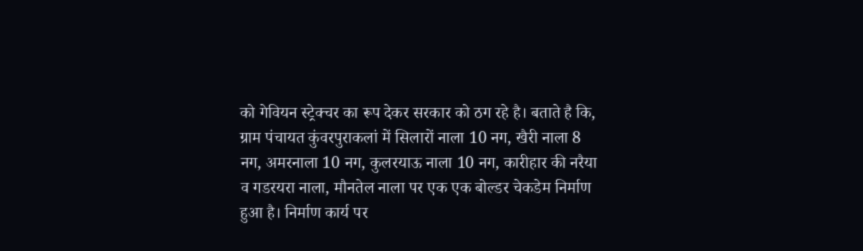को गेवियन स्ट्रेक्चर का रूप देकर सरकार को ठग रहे है। बताते है कि, ग्राम पंचायत कुंवरपुराकलां में सिलारों नाला 10 नग, खैरी नाला 8 नग, अमरनाला 10 नग, कुलरयाऊ नाला 10 नग, कारीहार की नरैया व गडरयरा नाला, मौनतेल नाला पर एक एक बोल्डर चेकडेम निर्माण हुआ है। निर्माण कार्य पर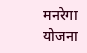मनरेगा योजना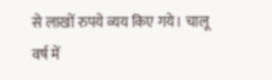से लाखों रुपये व्यय किए गये। चालू वर्ष में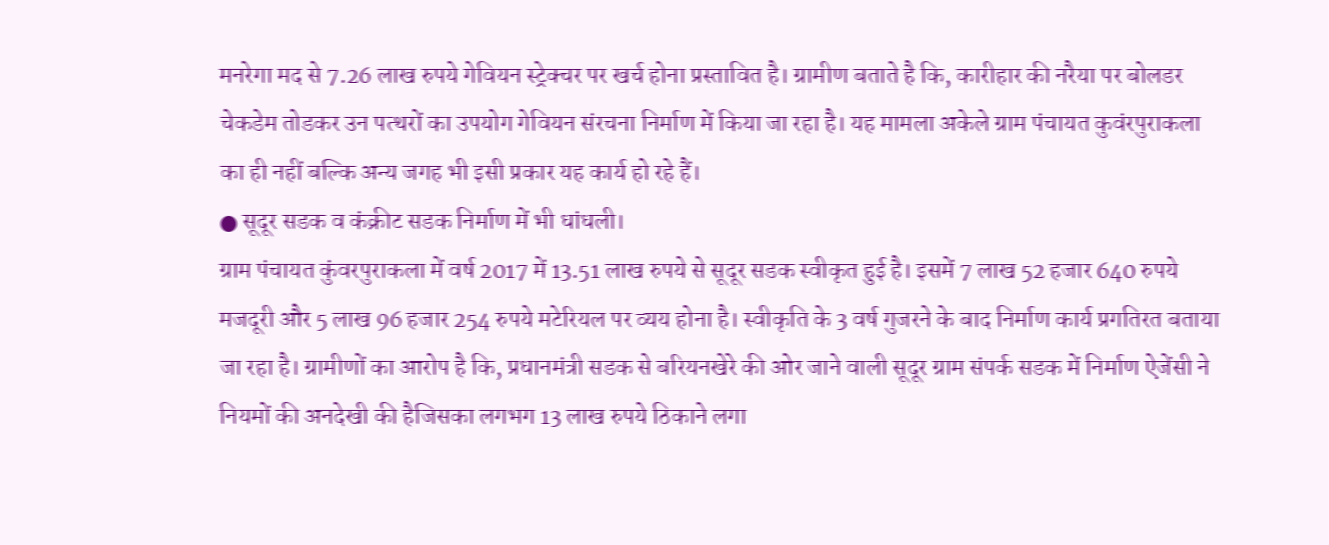मनरेगा मद से 7.26 लाख रुपये गेवियन स्ट्रेक्चर पर खर्च होना प्रस्तावित है। ग्रामीण बताते है कि, कारीहार की नरैया पर बोलडर चेकडेम तोडकर उन पत्थरों का उपयोग गेवियन संरचना निर्माण में किया जा रहा है। यह मामला अकेले ग्राम पंचायत कुवंरपुराकला का ही नहीं बल्कि अन्य जगह भी इसी प्रकार यह कार्य हो रहे हैं।
● सूदूर सडक व कंक्रीट सडक निर्माण में भी धांधली।
ग्राम पंचायत कुंवरपुराकला में वर्ष 2017 में 13.51 लाख रुपये से सूदूर सडक स्वीकृत हुई है। इसमें 7 लाख 52 हजार 640 रुपये मजदूरी और 5 लाख 96 हजार 254 रुपये मटेरियल पर व्यय होना है। स्वीकृति के 3 वर्ष गुजरने के बाद निर्माण कार्य प्रगतिरत बताया जा रहा है। ग्रामीणों का आरोप है कि, प्रधानमंत्री सडक से बरियनखेरे की ओर जाने वाली सूदूर ग्राम संपर्क सडक में निर्माण ऐजेंसी ने नियमों की अनदेखी की हैजिसका लगभग 13 लाख रुपये ठिकाने लगा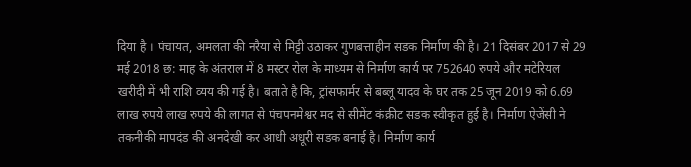दिया है । पंचायत, अमलता की नरैया से मिट्टी उठाकर गुणबत्ताहीन सडक निर्माण की है। 21 दिसंबर 2017 से 29 मई 2018 छ: माह के अंतराल में 8 मस्टर रोल के माध्यम से निर्माण कार्य पर 752640 रुपये और मटेरियल खरीदी में भी राशि व्यय की गई है। बताते है कि, ट्रांसफार्मर से बब्लू यादव के घर तक 25 जून 2019 को 6.69 लाख रुपये लाख रुपये की लागत से पंचपनमेश्वर मद से सीमेंट कंक्रीट सडक स्वीकृत हुई है। निर्माण ऐजेंसी ने तकनीकी मापदंड की अनदेखी कर आधी अधूरी सडक बनाई है। निर्माण कार्य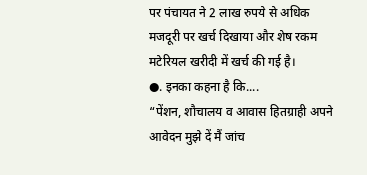पर पंचायत ने 2 लाख रुपये से अधिक मजदूरी पर खर्च दिखाया और शेष रकम मटेरियल खरीदी में खर्च की गई है।
●. इनका कहना है कि....
“पेंशन, शौचालय व आवास हितग्राही अपने आवेदन मुझे दें मैं जांच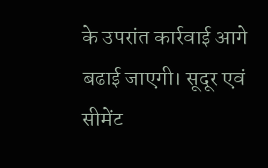के उपरांत कार्रवाई आगे बढाई जाएगी। सूदूर एवं सीमेंट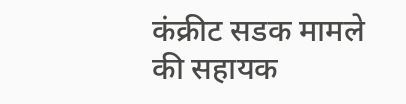कंक्रीट सडक मामले की सहायक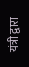यंत्री द्वारा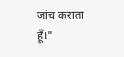जांच कराता हूँ।"